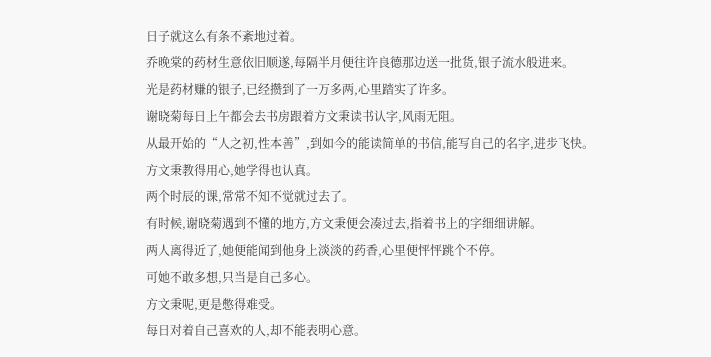日子就这么有条不紊地过着。
乔晚棠的药材生意依旧顺遂,每隔半月便往许良德那边送一批货,银子流水般进来。
光是药材赚的银子,已经攒到了一万多两,心里踏实了许多。
谢晓菊每日上午都会去书房跟着方文秉读书认字,风雨无阻。
从最开始的“人之初,性本善”,到如今的能读简单的书信,能写自己的名字,进步飞快。
方文秉教得用心,她学得也认真。
两个时辰的课,常常不知不觉就过去了。
有时候,谢晓菊遇到不懂的地方,方文秉便会凑过去,指着书上的字细细讲解。
两人离得近了,她便能闻到他身上淡淡的药香,心里便怦怦跳个不停。
可她不敢多想,只当是自己多心。
方文秉呢,更是憋得难受。
每日对着自己喜欢的人,却不能表明心意。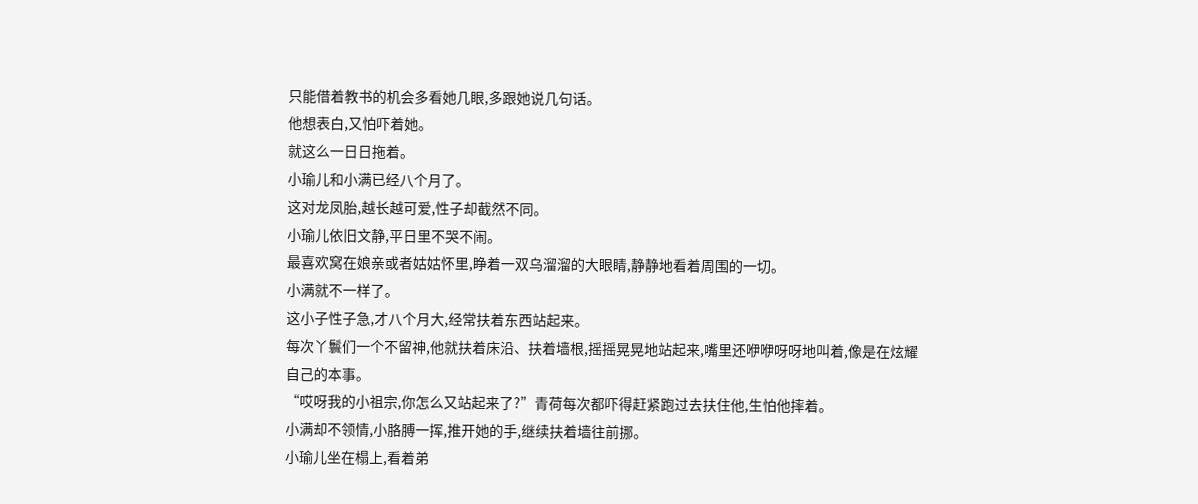只能借着教书的机会多看她几眼,多跟她说几句话。
他想表白,又怕吓着她。
就这么一日日拖着。
小瑜儿和小满已经八个月了。
这对龙凤胎,越长越可爱,性子却截然不同。
小瑜儿依旧文静,平日里不哭不闹。
最喜欢窝在娘亲或者姑姑怀里,睁着一双乌溜溜的大眼睛,静静地看着周围的一切。
小满就不一样了。
这小子性子急,才八个月大,经常扶着东西站起来。
每次丫鬟们一个不留神,他就扶着床沿、扶着墙根,摇摇晃晃地站起来,嘴里还咿咿呀呀地叫着,像是在炫耀自己的本事。
“哎呀我的小祖宗,你怎么又站起来了?”青荷每次都吓得赶紧跑过去扶住他,生怕他摔着。
小满却不领情,小胳膊一挥,推开她的手,继续扶着墙往前挪。
小瑜儿坐在榻上,看着弟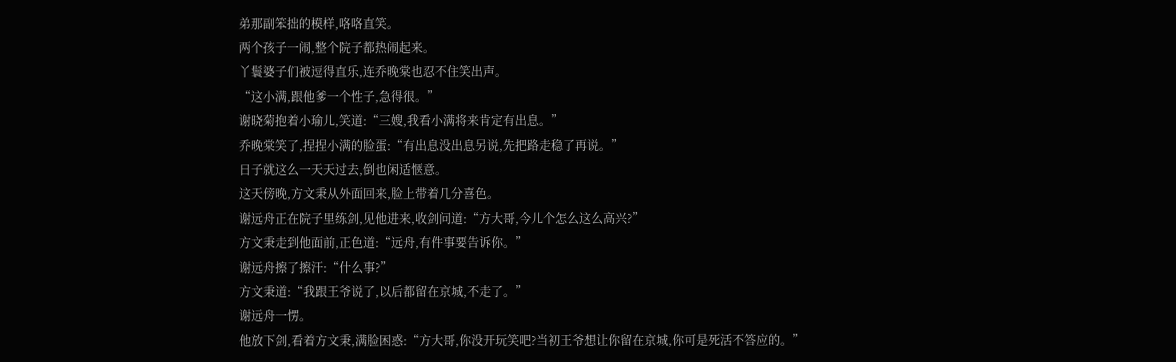弟那副笨拙的模样,咯咯直笑。
两个孩子一闹,整个院子都热闹起来。
丫鬟婆子们被逗得直乐,连乔晚棠也忍不住笑出声。
“这小满,跟他爹一个性子,急得很。”
谢晓菊抱着小瑜儿,笑道:“三嫂,我看小满将来肯定有出息。”
乔晚棠笑了,捏捏小满的脸蛋:“有出息没出息另说,先把路走稳了再说。”
日子就这么一天天过去,倒也闲适惬意。
这天傍晚,方文秉从外面回来,脸上带着几分喜色。
谢远舟正在院子里练剑,见他进来,收剑问道:“方大哥,今儿个怎么这么高兴?”
方文秉走到他面前,正色道:“远舟,有件事要告诉你。”
谢远舟擦了擦汗:“什么事?”
方文秉道:“我跟王爷说了,以后都留在京城,不走了。”
谢远舟一愣。
他放下剑,看着方文秉,满脸困惑:“方大哥,你没开玩笑吧?当初王爷想让你留在京城,你可是死活不答应的。”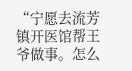“宁愿去流芳镇开医馆帮王爷做事。怎么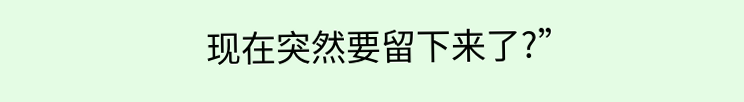现在突然要留下来了?”